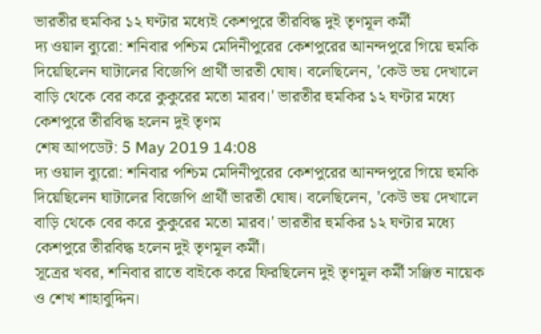ভারতীর হুমকির ১২ ঘণ্টার মধ্যেই কেশপুরে তীরবিদ্ধ দুই তৃণমূল কর্মী
দ্য ওয়াল ব্যুরো: শনিবার পশ্চিম মেদিনীপুরের কেশপুরের আনন্দপুরে গিয়ে হুমকি দিয়েছিলেন ঘাটালের বিজেপি প্রার্থী ভারতী ঘোষ। বলেছিলেন, 'কেউ ভয় দেখালে বাড়ি থেকে বের করে কুকুরের মতো মারব।' ভারতীর হুমকির ১২ ঘণ্টার মধ্যে কেশপুরে তীরবিদ্ধ হলেন দুই তৃণম
শেষ আপডেট: 5 May 2019 14:08
দ্য ওয়াল ব্যুরো: শনিবার পশ্চিম মেদিনীপুরের কেশপুরের আনন্দপুরে গিয়ে হুমকি দিয়েছিলেন ঘাটালের বিজেপি প্রার্থী ভারতী ঘোষ। বলেছিলেন, 'কেউ ভয় দেখালে বাড়ি থেকে বের করে কুকুরের মতো মারব।' ভারতীর হুমকির ১২ ঘণ্টার মধ্যে কেশপুরে তীরবিদ্ধ হলেন দুই তৃণমূল কর্মী।
সূত্রের খবর, শনিবার রাতে বাইকে করে ফিরছিলেন দুই তৃণমূল কর্মী সঞ্জিত নায়েক ও শেখ শাহাবুদ্দিন।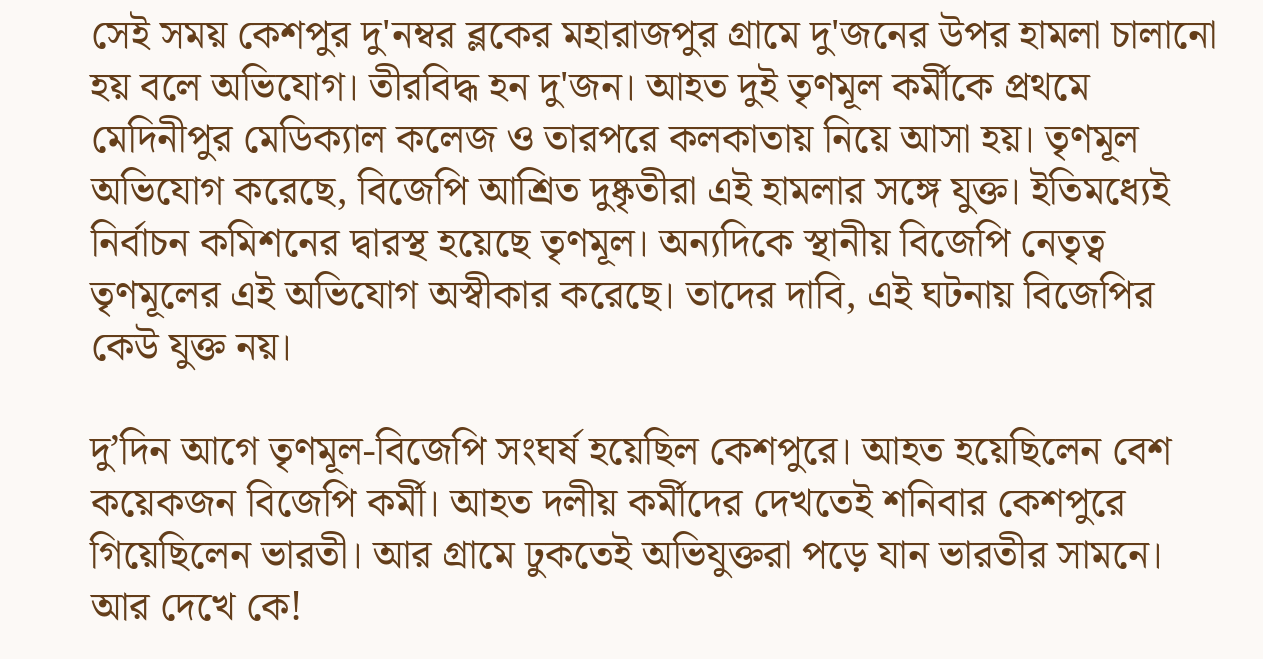সেই সময় কেশপুর দু'নম্বর ব্লকের মহারাজপুর গ্রামে দু'জনের উপর হামলা চালানো হয় বলে অভিযোগ। তীরবিদ্ধ হন দু'জন। আহত দুই তৃণমূল কর্মীকে প্রথমে মেদিনীপুর মেডিক্যাল কলেজ ও তারপরে কলকাতায় নিয়ে আসা হয়। তৃণমূল অভিযোগ করেছে, বিজেপি আশ্রিত দুষ্কৃতীরা এই হামলার সঙ্গে যুক্ত। ইতিমধ্যেই নির্বাচন কমিশনের দ্বারস্থ হয়েছে তৃণমূল। অন্যদিকে স্থানীয় বিজেপি নেতৃত্ব তৃণমূলের এই অভিযোগ অস্বীকার করেছে। তাদের দাবি, এই ঘটনায় বিজেপির কেউ যুক্ত নয়।

দু’দিন আগে তৃণমূল-বিজেপি সংঘর্ষ হয়েছিল কেশপুরে। আহত হয়েছিলেন বেশ কয়েকজন বিজেপি কর্মী। আহত দলীয় কর্মীদের দেখতেই শনিবার কেশপুরে গিয়েছিলেন ভারতী। আর গ্রামে ঢুকতেই অভিযুক্তরা পড়ে যান ভারতীর সামনে। আর দেখে কে!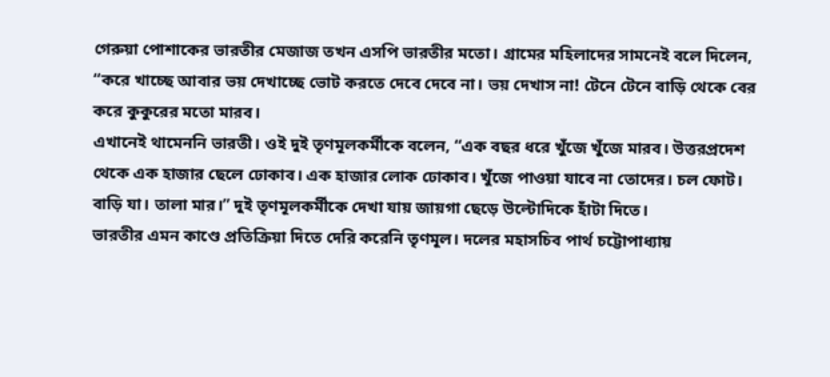গেরুয়া পোশাকের ভারতীর মেজাজ তখন এসপি ভারতীর মতো। গ্রামের মহিলাদের সামনেই বলে দিলেন, “করে খাচ্ছে আবার ভয় দেখাচ্ছে ভোট করতে দেবে দেবে না। ভয় দেখাস না! টেনে টেনে বাড়ি থেকে বের করে কুকুরের মতো মারব।
এখানেই থামেননি ভারতী। ওই দুই তৃণমূলকর্মীকে বলেন, “এক বছর ধরে খুঁজে খুঁজে মারব। উত্তরপ্রদেশ থেকে এক হাজার ছেলে ঢোকাব। এক হাজার লোক ঢোকাব। খুঁজে পাওয়া যাবে না তোদের। চল ফোট। বাড়ি যা। তালা মার।” দুই তৃণমূলকর্মীকে দেখা যায় জায়গা ছেড়ে উল্টোদিকে হাঁটা দিতে।
ভারতীর এমন কাণ্ডে প্রতিক্রিয়া দিতে দেরি করেনি তৃণমূল। দলের মহাসচিব পার্থ চট্টোপাধ্যায়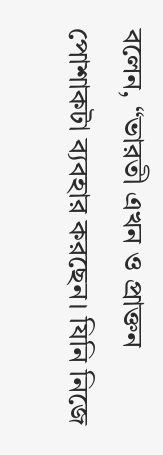বলেন, “ভারতী এখন ও প্রাক্তন পোশাকটা ব্যবহার করছেন। যিনি নিজে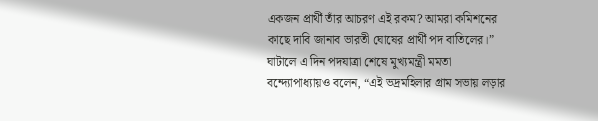একজন প্রার্থী তাঁর আচরণ এই রকম? আমরা কমিশনের কাছে দাবি জানাব ভারতী ঘোষের প্রার্থী পদ বাতিলের।” ঘাটালে এ দিন পদযাত্রা শেষে মুখ্যমন্ত্রী মমতা বন্দ্যোপাধ্যায়ও বলেন, “এই ভদ্রমহিলার গ্রাম সভায় লড়ার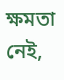ক্ষমতা নেই,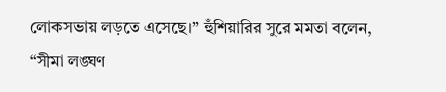লোকসভায় লড়তে এসেছে।” হুঁশিয়ারির সুরে মমতা বলেন, “সীমা লঙ্ঘণ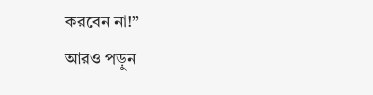করবেন না!”
আরও পড়ুন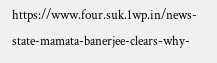https://www.four.suk.1wp.in/news-state-mamata-banerjee-clears-why-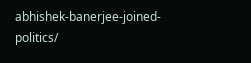abhishek-banerjee-joined-politics/